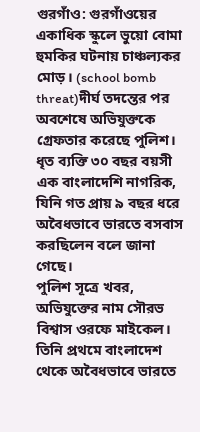গুরগাঁও: গুরগাঁওয়ের একাধিক স্কুলে ভুয়ো বোমা হুমকির ঘটনায় চাঞ্চল্যকর মোড়। (school bomb threat)দীর্ঘ তদন্তের পর অবশেষে অভিযুক্তকে গ্রেফতার করেছে পুলিশ। ধৃত ব্যক্তি ৩০ বছর বয়সী এক বাংলাদেশি নাগরিক, যিনি গত প্রায় ৯ বছর ধরে অবৈধভাবে ভারতে বসবাস করছিলেন বলে জানা গেছে।
পুলিশ সূত্রে খবর, অভিযুক্তের নাম সৌরভ বিশ্বাস ওরফে মাইকেল। তিনি প্রথমে বাংলাদেশ থেকে অবৈধভাবে ভারতে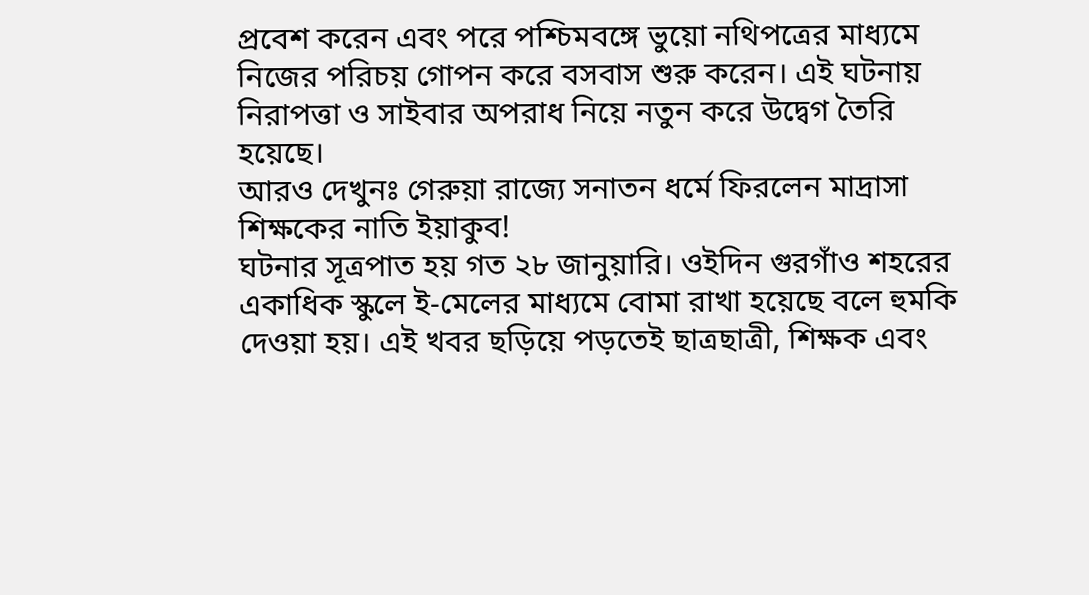প্রবেশ করেন এবং পরে পশ্চিমবঙ্গে ভুয়ো নথিপত্রের মাধ্যমে নিজের পরিচয় গোপন করে বসবাস শুরু করেন। এই ঘটনায় নিরাপত্তা ও সাইবার অপরাধ নিয়ে নতুন করে উদ্বেগ তৈরি হয়েছে।
আরও দেখুনঃ গেরুয়া রাজ্যে সনাতন ধর্মে ফিরলেন মাদ্রাসা শিক্ষকের নাতি ইয়াকুব!
ঘটনার সূত্রপাত হয় গত ২৮ জানুয়ারি। ওইদিন গুরগাঁও শহরের একাধিক স্কুলে ই-মেলের মাধ্যমে বোমা রাখা হয়েছে বলে হুমকি দেওয়া হয়। এই খবর ছড়িয়ে পড়তেই ছাত্রছাত্রী, শিক্ষক এবং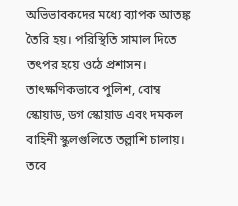অভিভাবকদের মধ্যে ব্যাপক আতঙ্ক তৈরি হয়। পরিস্থিতি সামাল দিতে তৎপর হয়ে ওঠে প্রশাসন।
তাৎক্ষণিকভাবে পুলিশ, বোম্ব স্কোয়াড, ডগ স্কোয়াড এবং দমকল বাহিনী স্কুলগুলিতে তল্লাশি চালায়। তবে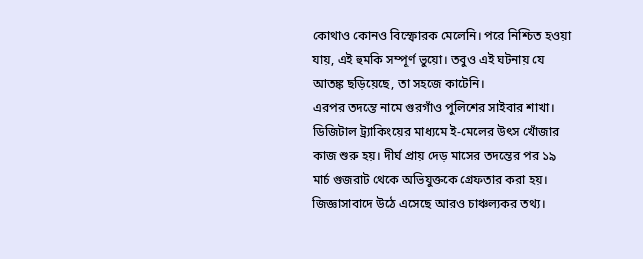কোথাও কোনও বিস্ফোরক মেলেনি। পরে নিশ্চিত হওয়া যায়, এই হুমকি সম্পূর্ণ ভুয়ো। তবুও এই ঘটনায় যে আতঙ্ক ছড়িয়েছে, তা সহজে কাটেনি।
এরপর তদন্তে নামে গুরগাঁও পুলিশের সাইবার শাখা। ডিজিটাল ট্র্যাকিংয়ের মাধ্যমে ই-মেলের উৎস খোঁজার কাজ শুরু হয়। দীর্ঘ প্রায় দেড় মাসের তদন্তের পর ১৯ মার্চ গুজরাট থেকে অভিযুক্তকে গ্রেফতার করা হয়। জিজ্ঞাসাবাদে উঠে এসেছে আরও চাঞ্চল্যকর তথ্য।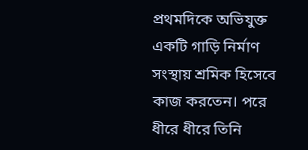প্রথমদিকে অভিযুক্ত একটি গাড়ি নির্মাণ সংস্থায় শ্রমিক হিসেবে কাজ করতেন। পরে ধীরে ধীরে তিনি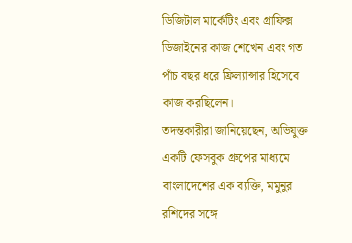ডিজিটাল মার্কেটিং এবং গ্রাফিক্স ডিজাইনের কাজ শেখেন এবং গত পাঁচ বছর ধরে ফ্রিল্যান্সার হিসেবে কাজ করছিলেন।
তদন্তকারীরা জানিয়েছেন, অভিযুক্ত একটি ফেসবুক গ্রুপের মাধ্যমে বাংলাদেশের এক ব্যক্তি, মমুনুর রশিদের সঙ্গে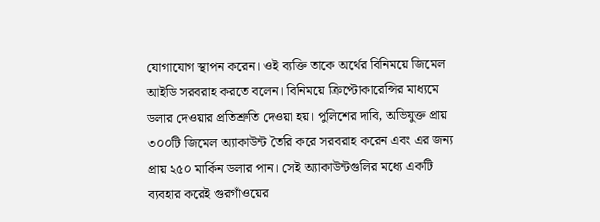যোগাযোগ স্থাপন করেন। ওই ব্যক্তি তাকে অর্থের বিনিময়ে জিমেল আইডি সরবরাহ করতে বলেন। বিনিময়ে ক্রিপ্টোকারেন্সির মাধ্যমে ডলার দেওয়ার প্রতিশ্রুতি দেওয়া হয়। পুলিশের দাবি, অভিযুক্ত প্রায় ৩০০টি জিমেল অ্যাকাউন্ট তৈরি করে সরবরাহ করেন এবং এর জন্য প্রায় ২৫০ মার্কিন ডলার পান। সেই অ্যাকাউন্টগুলির মধ্যে একটি ব্যবহার করেই গুরগাঁওয়ের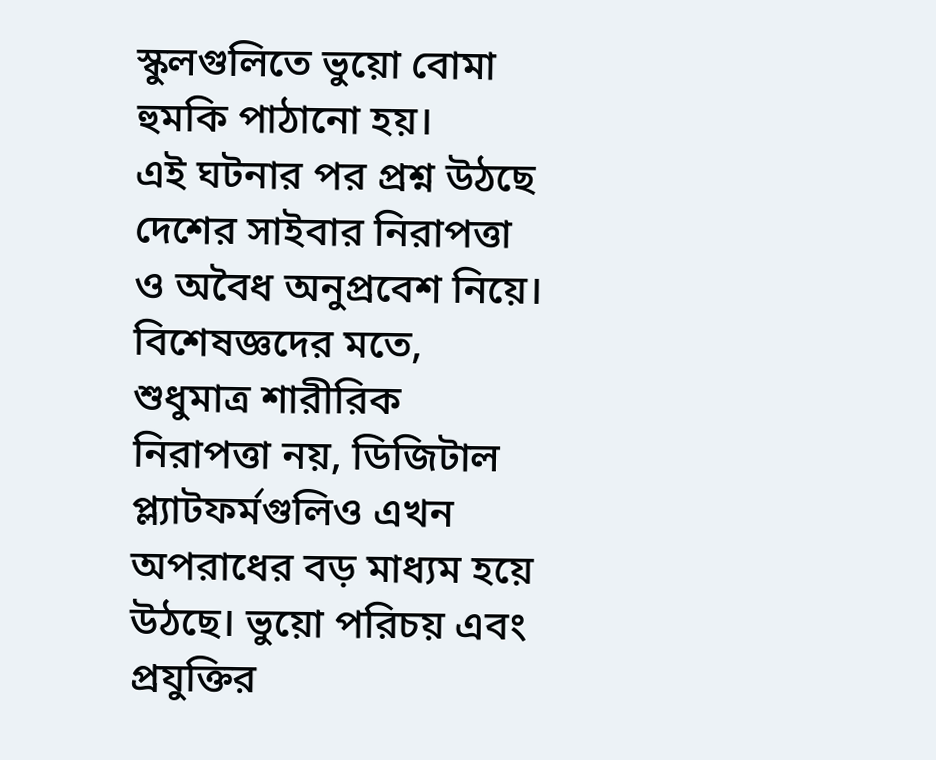স্কুলগুলিতে ভুয়ো বোমা হুমকি পাঠানো হয়।
এই ঘটনার পর প্রশ্ন উঠছে দেশের সাইবার নিরাপত্তা ও অবৈধ অনুপ্রবেশ নিয়ে। বিশেষজ্ঞদের মতে, শুধুমাত্র শারীরিক নিরাপত্তা নয়, ডিজিটাল প্ল্যাটফর্মগুলিও এখন অপরাধের বড় মাধ্যম হয়ে উঠছে। ভুয়ো পরিচয় এবং প্রযুক্তির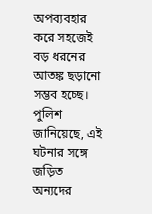অপব্যবহার করে সহজেই বড় ধরনের আতঙ্ক ছড়ানো সম্ভব হচ্ছে। পুলিশ জানিয়েছে, এই ঘটনার সঙ্গে জড়িত অন্যদের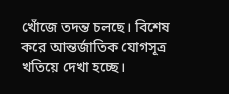খোঁজে তদন্ত চলছে। বিশেষ করে আন্তর্জাতিক যোগসূত্র খতিয়ে দেখা হচ্ছে।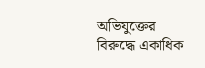অভিযুক্তের বিরুদ্ধে একাধিক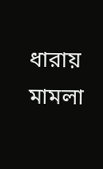ধারায় মামলা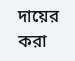দায়ের করা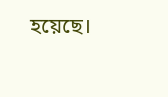হয়েছে।